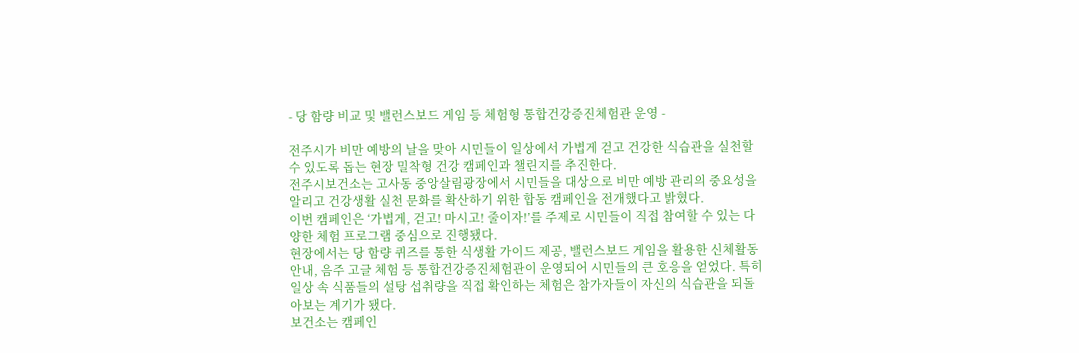- 당 함량 비교 및 밸런스보드 게임 등 체험형 통합건강증진체험관 운영 -

전주시가 비만 예방의 날을 맞아 시민들이 일상에서 가볍게 걷고 건강한 식습관을 실천할 수 있도록 돕는 현장 밀착형 건강 캠페인과 챌린지를 추진한다.
전주시보건소는 고사동 중앙살림광장에서 시민들을 대상으로 비만 예방 관리의 중요성을 알리고 건강생활 실천 문화를 확산하기 위한 합동 캠페인을 전개했다고 밝혔다.
이번 캠페인은 ‘가볍게, 걷고! 마시고! 줄이자!’를 주제로 시민들이 직접 참여할 수 있는 다양한 체험 프로그램 중심으로 진행됐다.
현장에서는 당 함량 퀴즈를 통한 식생활 가이드 제공, 밸런스보드 게임을 활용한 신체활동 안내, 음주 고글 체험 등 통합건강증진체험관이 운영되어 시민들의 큰 호응을 얻었다. 특히 일상 속 식품들의 설탕 섭취량을 직접 확인하는 체험은 참가자들이 자신의 식습관을 되돌아보는 계기가 됐다.
보건소는 캠페인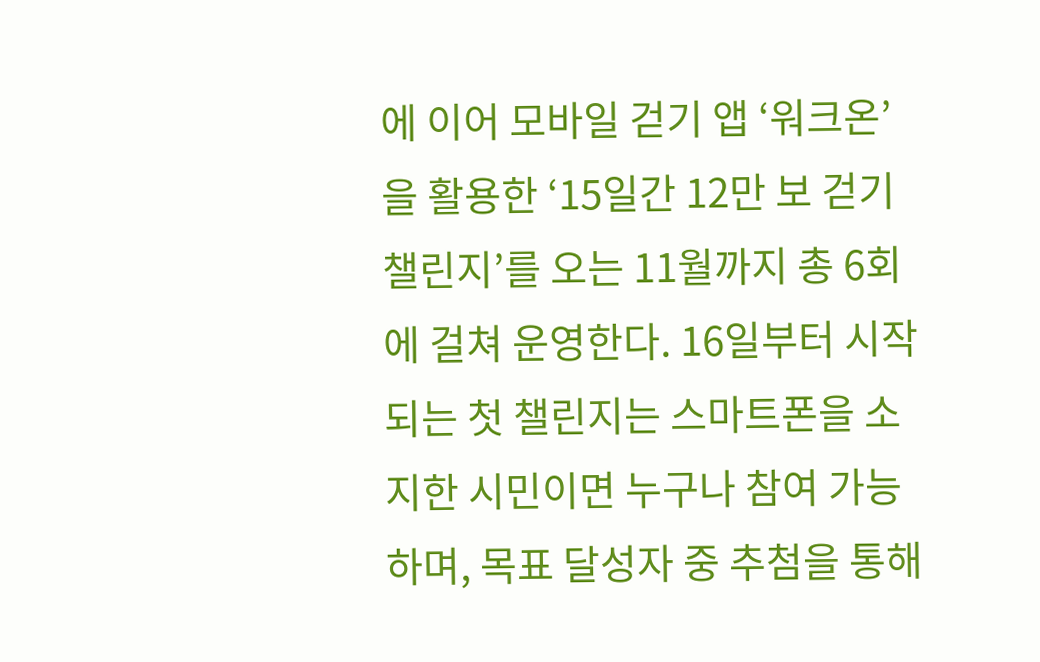에 이어 모바일 걷기 앱 ‘워크온’을 활용한 ‘15일간 12만 보 걷기 챌린지’를 오는 11월까지 총 6회에 걸쳐 운영한다. 16일부터 시작되는 첫 챌린지는 스마트폰을 소지한 시민이면 누구나 참여 가능하며, 목표 달성자 중 추첨을 통해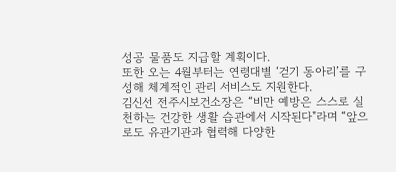성공 물품도 지급할 계획이다.
또한 오는 4월부터는 연령대별 ‘걷기 동아리’를 구성해 체계적인 관리 서비스도 지원한다.
김신선 전주시보건소장은 “비만 예방은 스스로 실천하는 건강한 생활 습관에서 시작된다"라며 “앞으로도 유관기관과 협력해 다양한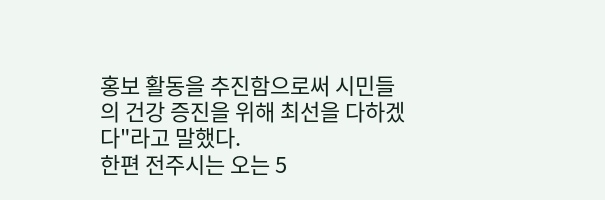홍보 활동을 추진함으로써 시민들의 건강 증진을 위해 최선을 다하겠다"라고 말했다.
한편 전주시는 오는 5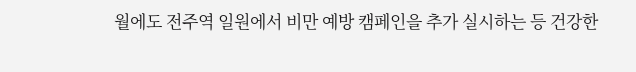월에도 전주역 일원에서 비만 예방 캠페인을 추가 실시하는 등 건강한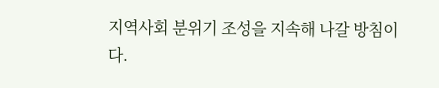지역사회 분위기 조성을 지속해 나갈 방침이다.